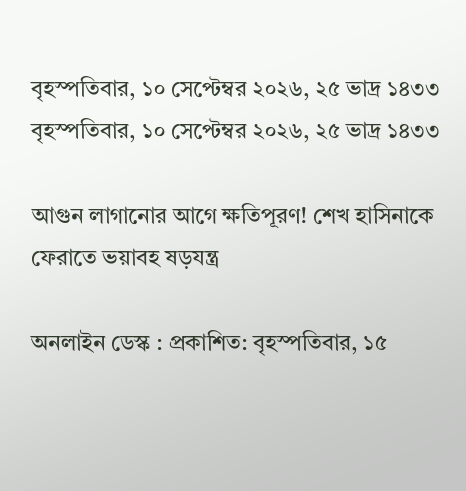বৃহস্পতিবার, ১০ সেপ্টেম্বর ২০২৬, ২৫ ভাদ্র ১৪৩৩
বৃহস্পতিবার, ১০ সেপ্টেম্বর ২০২৬, ২৫ ভাদ্র ১৪৩৩

আগুন লাগানোর আগে ক্ষতিপূরণ! শেখ হাসিনাকে ফেরাতে ভয়াবহ ষড়যন্ত্র

অনলাইন ডেস্ক : প্রকাশিত: বৃহস্পতিবার, ১৫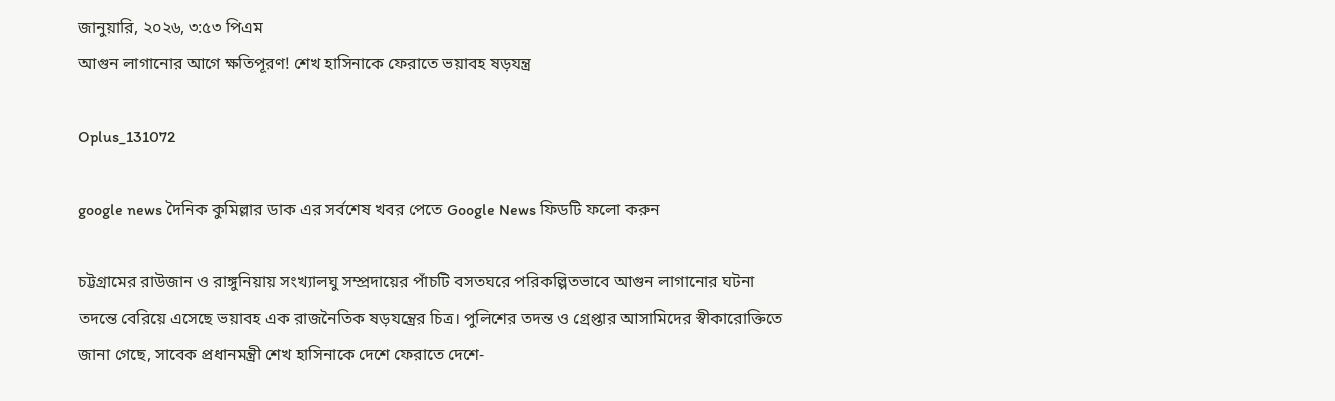জানুয়ারি, ২০২৬, ৩:৫৩ পিএম
আগুন লাগানোর আগে ক্ষতিপূরণ! শেখ হাসিনাকে ফেরাতে ভয়াবহ ষড়যন্ত্র

Oplus_131072

google news দৈনিক কুমিল্লার ডাক এর সর্বশেষ খবর পেতে Google News ফিডটি ফলো করুন

চট্টগ্রামের রাউজান ও রাঙ্গুনিয়ায় সংখ্যালঘু সম্প্রদায়ের পাঁচটি বসতঘরে পরিকল্পিতভাবে আগুন লাগানোর ঘটনা তদন্তে বেরিয়ে এসেছে ভয়াবহ এক রাজনৈতিক ষড়যন্ত্রের চিত্র। পুলিশের তদন্ত ও গ্রেপ্তার আসামিদের স্বীকারোক্তিতে জানা গেছে, সাবেক প্রধানমন্ত্রী শেখ হাসিনাকে দেশে ফেরাতে দেশে-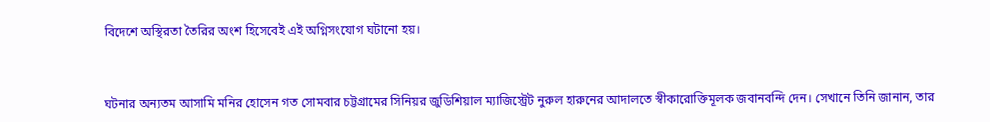বিদেশে অস্থিরতা তৈরির অংশ হিসেবেই এই অগ্নিসংযোগ ঘটানো হয়।



ঘটনার অন্যতম আসামি মনির হোসেন গত সোমবার চট্টগ্রামের সিনিয়র জুডিশিয়াল ম্যাজিস্ট্রেট নুরুল হারুনের আদালতে স্বীকারোক্তিমূলক জবানবন্দি দেন। সেখানে তিনি জানান, তার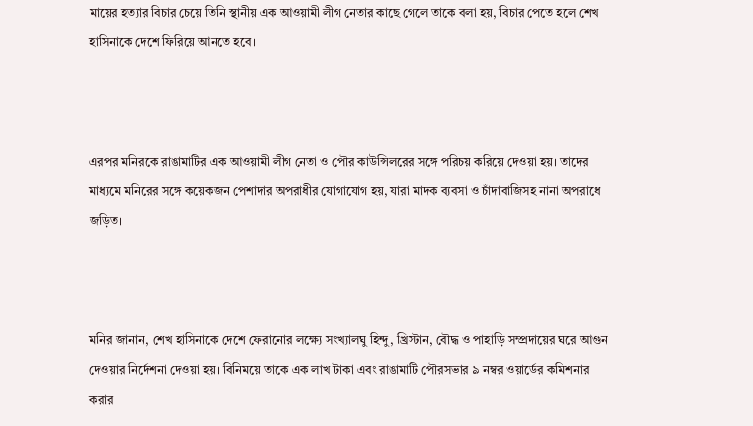মায়ের হত্যার বিচার চেয়ে তিনি স্থানীয় এক আওয়ামী লীগ নেতার কাছে গেলে তাকে বলা হয়, বিচার পেতে হলে শেখ হাসিনাকে দেশে ফিরিয়ে আনতে হবে।



এরপর মনিরকে রাঙামাটির এক আওয়ামী লীগ নেতা ও পৌর কাউন্সিলরের সঙ্গে পরিচয় করিয়ে দেওয়া হয়। তাদের মাধ্যমে মনিরের সঙ্গে কয়েকজন পেশাদার অপরাধীর যোগাযোগ হয়, যারা মাদক ব্যবসা ও চাঁদাবাজিসহ নানা অপরাধে জড়িত।



মনির জানান, শেখ হাসিনাকে দেশে ফেরানোর লক্ষ্যে সংখ্যালঘু হিন্দু, খ্রিস্টান, বৌদ্ধ ও পাহাড়ি সম্প্রদায়ের ঘরে আগুন দেওয়ার নির্দেশনা দেওয়া হয়। বিনিময়ে তাকে এক লাখ টাকা এবং রাঙামাটি পৌরসভার ৯ নম্বর ওয়ার্ডের কমিশনার করার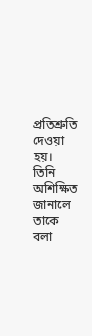প্রতিশ্রুতি দেওয়া হয়। তিনি অশিক্ষিত জানালে তাকে বলা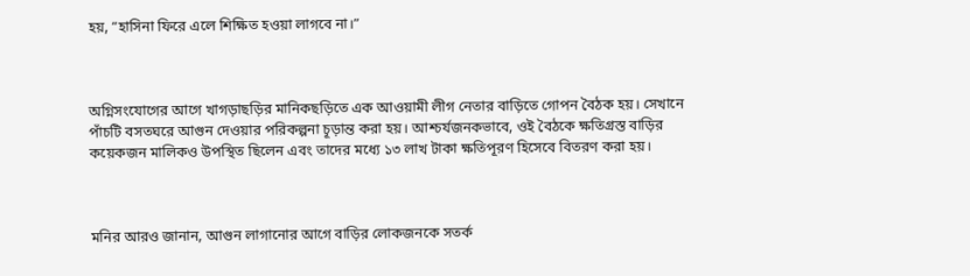হয়, “হাসিনা ফিরে এলে শিক্ষিত হওয়া লাগবে না।”



অগ্নিসংযোগের আগে খাগড়াছড়ির মানিকছড়িতে এক আওয়ামী লীগ নেতার বাড়িতে গোপন বৈঠক হয়। সেখানে পাঁচটি বসতঘরে আগুন দেওয়ার পরিকল্পনা চূড়ান্ত করা হয়। আশ্চর্যজনকভাবে, ওই বৈঠকে ক্ষতিগ্রস্ত বাড়ির কয়েকজন মালিকও উপস্থিত ছিলেন এবং তাদের মধ্যে ১৩ লাখ টাকা ক্ষতিপূরণ হিসেবে বিতরণ করা হয়।



মনির আরও জানান, আগুন লাগানোর আগে বাড়ির লোকজনকে সতর্ক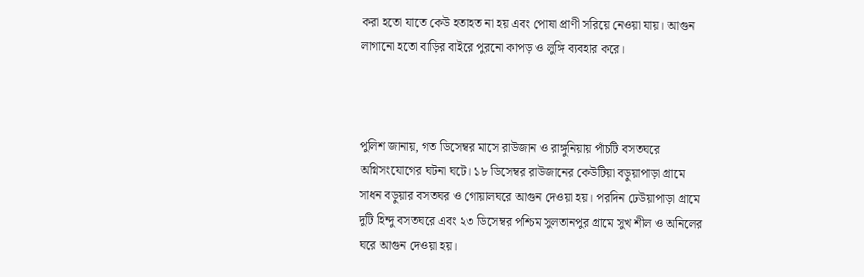করা হতো যাতে কেউ হতাহত না হয় এবং পোষা প্রাণী সরিয়ে নেওয়া যায়। আগুন লাগানো হতো বাড়ির বাইরে পুরনো কাপড় ও লুঙ্গি ব্যবহার করে।



পুলিশ জানায়, গত ডিসেম্বর মাসে রাউজান ও রাঙ্গুনিয়ায় পাঁচটি বসতঘরে অগ্নিসংযোগের ঘটনা ঘটে। ১৮ ডিসেম্বর রাউজানের কেউটিয়া বড়ুয়াপাড়া গ্রামে সাধন বড়ুয়ার বসতঘর ও গোয়ালঘরে আগুন দেওয়া হয়। পরদিন ঢেউয়াপাড়া গ্রামে দুটি হিন্দু বসতঘরে এবং ২৩ ডিসেম্বর পশ্চিম সুলতানপুর গ্রামে সুখ শীল ও অনিলের ঘরে আগুন দেওয়া হয়।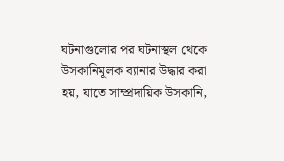ঘটনাগুলোর পর ঘটনাস্থল থেকে উসকানিমূলক ব্যানার উদ্ধার করা হয়, যাতে সাম্প্রদায়িক উসকানি,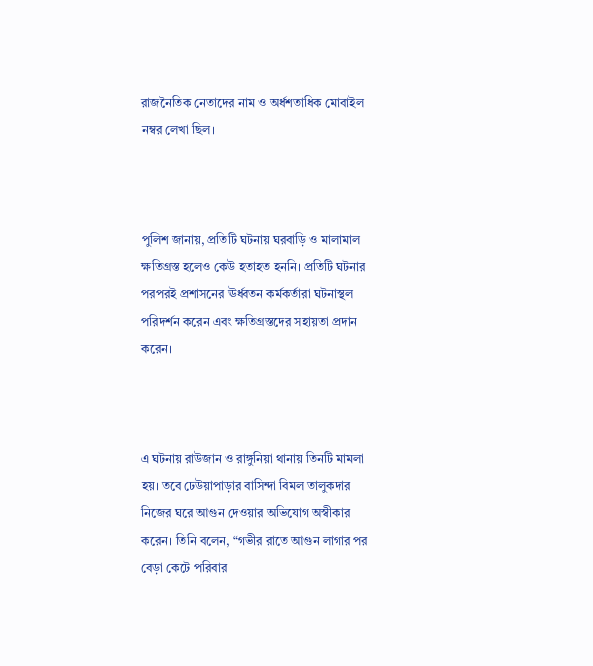রাজনৈতিক নেতাদের নাম ও অর্ধশতাধিক মোবাইল নম্বর লেখা ছিল।



পুলিশ জানায়, প্রতিটি ঘটনায় ঘরবাড়ি ও মালামাল ক্ষতিগ্রস্ত হলেও কেউ হতাহত হননি। প্রতিটি ঘটনার পরপরই প্রশাসনের ঊর্ধ্বতন কর্মকর্তারা ঘটনাস্থল পরিদর্শন করেন এবং ক্ষতিগ্রস্তদের সহায়তা প্রদান করেন।



এ ঘটনায় রাউজান ও রাঙ্গুনিয়া থানায় তিনটি মামলা হয়। তবে ঢেউয়াপাড়ার বাসিন্দা বিমল তালুকদার নিজের ঘরে আগুন দেওয়ার অভিযোগ অস্বীকার করেন। তিনি বলেন, “গভীর রাতে আগুন লাগার পর বেড়া কেটে পরিবার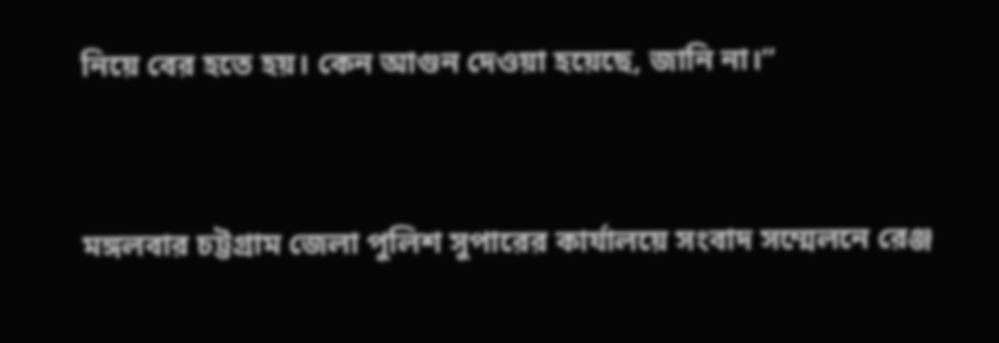নিয়ে বের হতে হয়। কেন আগুন দেওয়া হয়েছে, জানি না।”



মঙ্গলবার চট্টগ্রাম জেলা পুলিশ সুপারের কার্যালয়ে সংবাদ সম্মেলনে রেঞ্জ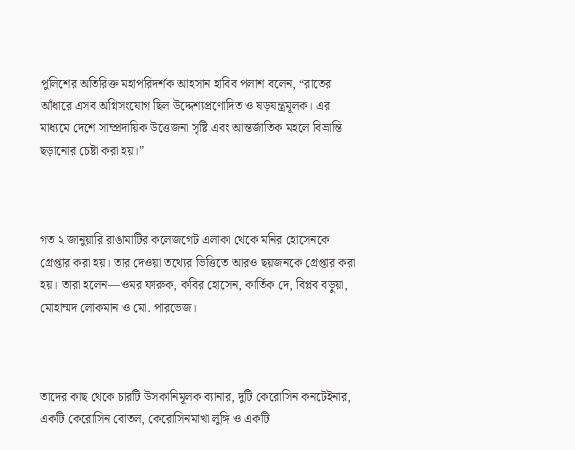পুলিশের অতিরিক্ত মহাপরিদর্শক আহসান হাবিব পলাশ বলেন, “রাতের আঁধারে এসব অগ্নিসংযোগ ছিল উদ্দেশ্যপ্রণোদিত ও ষড়যন্ত্রমূলক। এর মাধ্যমে দেশে সাম্প্রদায়িক উত্তেজনা সৃষ্টি এবং আন্তর্জাতিক মহলে বিভ্রান্তি ছড়ানোর চেষ্টা করা হয়।”



গত ২ জানুয়ারি রাঙামাটির কলেজগেট এলাকা থেকে মনির হোসেনকে গ্রেপ্তার করা হয়। তার দেওয়া তথ্যের ভিত্তিতে আরও ছয়জনকে গ্রেপ্তার করা হয়। তারা হলেন—ওমর ফারুক, কবির হোসেন, কার্তিক দে, বিপ্লব বড়ুয়া, মোহাম্মদ লোকমান ও মো. পারভেজ।



তাদের কাছ থেকে চারটি উসকানিমূলক ব্যানার, দুটি কেরোসিন কনটেইনার, একটি কেরোসিন বোতল, কেরোসিনমাখা লুঙ্গি ও একটি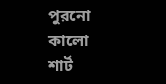পুরনো কালো শার্ট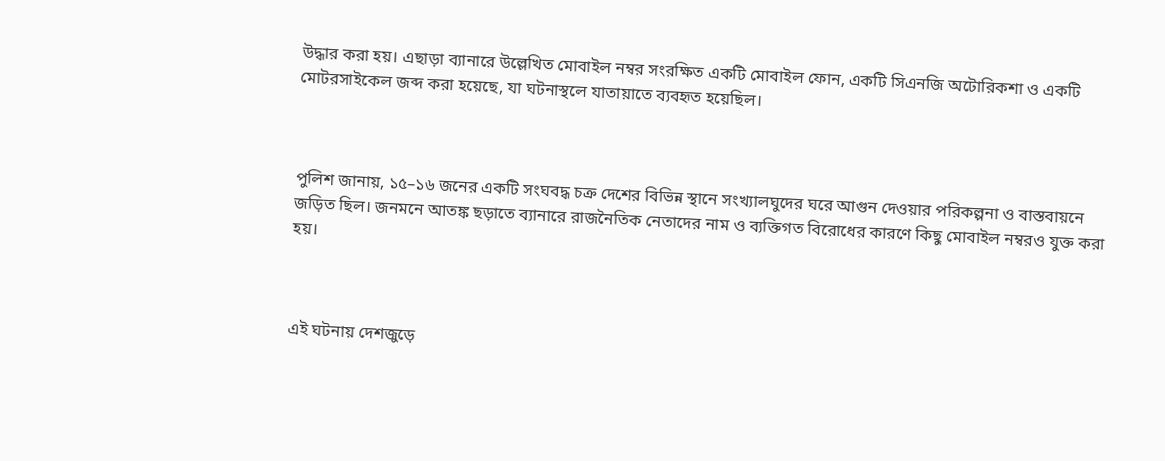উদ্ধার করা হয়। এছাড়া ব্যানারে উল্লেখিত মোবাইল নম্বর সংরক্ষিত একটি মোবাইল ফোন, একটি সিএনজি অটোরিকশা ও একটি মোটরসাইকেল জব্দ করা হয়েছে, যা ঘটনাস্থলে যাতায়াতে ব্যবহৃত হয়েছিল।



পুলিশ জানায়, ১৫–১৬ জনের একটি সংঘবদ্ধ চক্র দেশের বিভিন্ন স্থানে সংখ্যালঘুদের ঘরে আগুন দেওয়ার পরিকল্পনা ও বাস্তবায়নে জড়িত ছিল। জনমনে আতঙ্ক ছড়াতে ব্যানারে রাজনৈতিক নেতাদের নাম ও ব্যক্তিগত বিরোধের কারণে কিছু মোবাইল নম্বরও যুক্ত করা হয়।



এই ঘটনায় দেশজুড়ে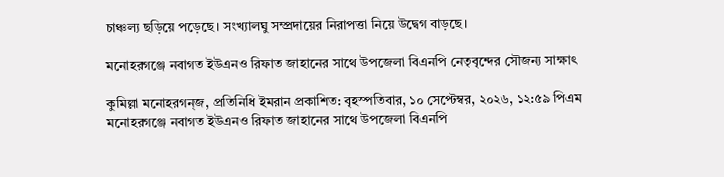চাঞ্চল্য ছড়িয়ে পড়েছে। সংখ্যালঘু সম্প্রদায়ের নিরাপত্তা নিয়ে উদ্বেগ বাড়ছে।

মনোহরগঞ্জে নবাগত ইউএনও রিফাত জাহানের সাথে উপজেলা বিএনপি নেতৃবৃন্দের সৌজন্য সাক্ষাৎ

কুমিল্লা মনোহরগন্জ, প্রতিনিধি ইমরান প্রকাশিত: বৃহস্পতিবার, ১০ সেপ্টেম্বর, ২০২৬, ১২:৫৯ পিএম
মনোহরগঞ্জে নবাগত ইউএনও রিফাত জাহানের সাথে উপজেলা বিএনপি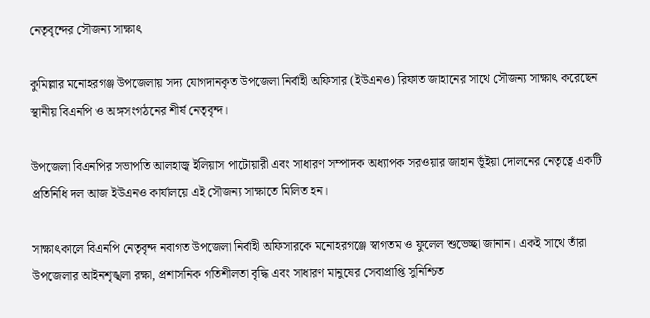নেতৃবৃন্দের সৌজন্য সাক্ষাৎ

কুমিল্লার মনোহরগঞ্জ উপজেলায় সদ্য যোগদানকৃত উপজেলা নির্বাহী অফিসার (ইউএনও) রিফাত জাহানের সাথে সৌজন্য সাক্ষাৎ করেছেন স্থানীয় বিএনপি ও অঙ্গসংগঠনের শীর্ষ নেতৃবৃন্দ।

উপজেলা বিএনপির সভাপতি আলহাজ্ব ইলিয়াস পাটোয়ারী এবং সাধারণ সম্পাদক অধ্যাপক সরওয়ার জাহান ভূঁইয়া দোলনের নেতৃত্বে একটি প্রতিনিধি দল আজ ইউএনও কার্যালয়ে এই সৌজন্য সাক্ষাতে মিলিত হন।

সাক্ষাৎকালে বিএনপি নেতৃবৃন্দ নবাগত উপজেলা নির্বাহী অফিসারকে মনোহরগঞ্জে স্বাগতম ও ফুলেল শুভেচ্ছা জানান। একই সাথে তাঁরা উপজেলার আইনশৃঙ্খলা রক্ষা, প্রশাসনিক গতিশীলতা বৃদ্ধি এবং সাধারণ মানুষের সেবাপ্রাপ্তি সুনিশ্চিত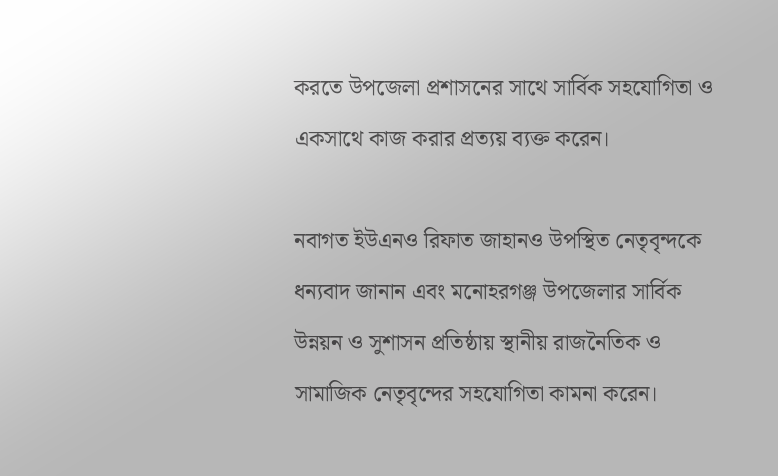করতে উপজেলা প্রশাসনের সাথে সার্বিক সহযোগিতা ও একসাথে কাজ করার প্রত্যয় ব্যক্ত করেন।

নবাগত ইউএনও রিফাত জাহানও উপস্থিত নেতৃবৃন্দকে ধন্যবাদ জানান এবং মনোহরগঞ্জ উপজেলার সার্বিক উন্নয়ন ও সুশাসন প্রতিষ্ঠায় স্থানীয় রাজনৈতিক ও সামাজিক নেতৃবৃন্দের সহযোগিতা কামনা করেন।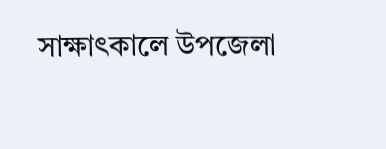সাক্ষাৎকালে উপজেলা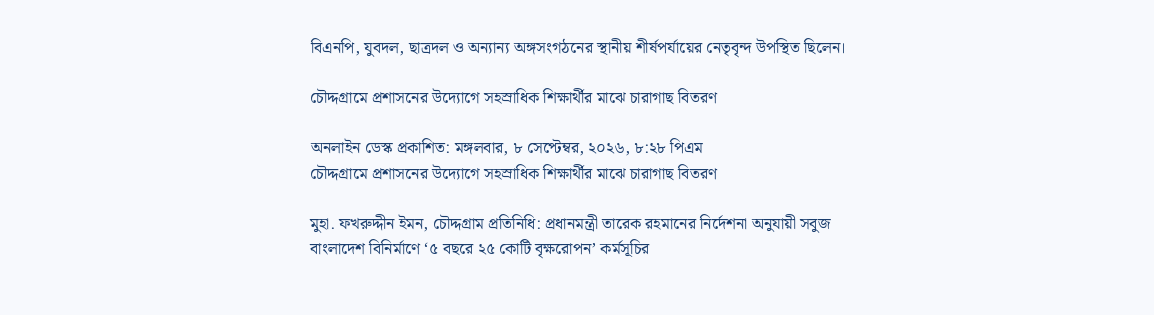বিএনপি, যুবদল, ছাত্রদল ও অন্যান্য অঙ্গসংগঠনের স্থানীয় শীর্ষপর্যায়ের নেতৃবৃন্দ উপস্থিত ছিলেন।

চৌদ্দগ্রামে প্রশাসনের উদ্যোগে সহস্রাধিক শিক্ষার্থীর মাঝে চারাগাছ বিতরণ

অনলাইন ডেস্ক প্রকাশিত: মঙ্গলবার, ৮ সেপ্টেম্বর, ২০২৬, ৮:২৮ পিএম
চৌদ্দগ্রামে প্রশাসনের উদ্যোগে সহস্রাধিক শিক্ষার্থীর মাঝে চারাগাছ বিতরণ

মুহা. ফখরুদ্দীন ইমন, চৌদ্দগ্রাম প্রতিনিধি: প্রধানমন্ত্রী তারেক রহমানের নির্দেশনা অনুযায়ী সবুজ বাংলাদেশ বিনির্মাণে ‘৫ বছরে ২৫ কোটি বৃক্ষরোপন’ কর্মসূচির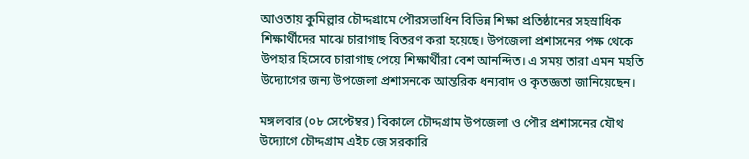আওতায় কুমিল্লার চৌদ্দগ্রামে পৌরসভাধিন বিভিন্ন শিক্ষা প্রতিষ্ঠানের সহস্রাধিক শিক্ষার্থীদের মাঝে চারাগাছ বিতরণ করা হয়েছে। উপজেলা প্রশাসনের পক্ষ থেকে উপহার হিসেবে চারাগাছ পেয়ে শিক্ষার্থীরা বেশ আনন্দিত। এ সময় তারা এমন মহতি উদ্যোগের জন্য উপজেলা প্রশাসনকে আন্তরিক ধন্যবাদ ও কৃতজ্ঞতা জানিয়েছেন।

মঙ্গলবার (০৮ সেপ্টেম্বর) বিকালে চৌদ্দগ্রাম উপজেলা ও পৌর প্রশাসনের যৌথ উদ্যোগে চৌদ্দগ্রাম এইচ জে সরকারি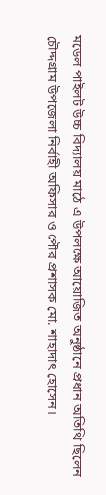মডেল পাইলট উচ্চ বিদ্যালয় মাঠে এ উপলক্ষে আয়োজিত অনুষ্ঠানে প্রধান অতিথি ছিলেন চৌদ্দগ্রাম উপজেলা নির্বাহী অফিসার ও পৌর প্রশাসক মো. শাহাদাৎ হোসেন।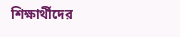শিক্ষার্থীদের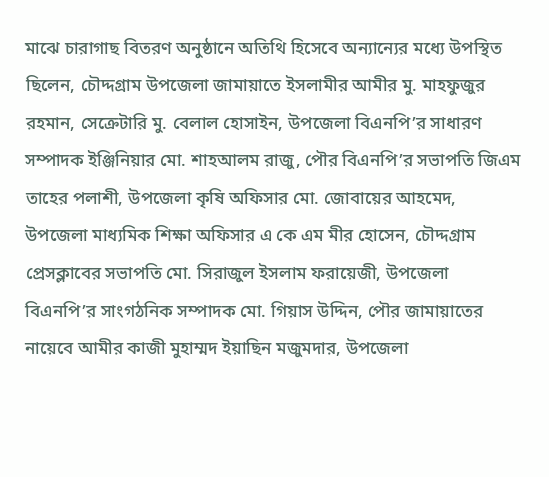মাঝে চারাগাছ বিতরণ অনুষ্ঠানে অতিথি হিসেবে অন্যান্যের মধ্যে উপস্থিত ছিলেন, চৌদ্দগ্রাম উপজেলা জামায়াতে ইসলামীর আমীর মু. মাহফুজুর রহমান, সেক্রেটারি মু. বেলাল হোসাইন, উপজেলা বিএনপি’র সাধারণ সম্পাদক ইঞ্জিনিয়ার মো. শাহআলম রাজু, পৌর বিএনপি’র সভাপতি জিএম তাহের পলাশী, উপজেলা কৃষি অফিসার মো. জোবায়ের আহমেদ, উপজেলা মাধ্যমিক শিক্ষা অফিসার এ কে এম মীর হোসেন, চৌদ্দগ্রাম প্রেসক্লাবের সভাপতি মো. সিরাজুল ইসলাম ফরায়েজী, উপজেলা বিএনপি’র সাংগঠনিক সম্পাদক মো. গিয়াস উদ্দিন, পৌর জামায়াতের নায়েবে আমীর কাজী মুহাম্মদ ইয়াছিন মজুমদার, উপজেলা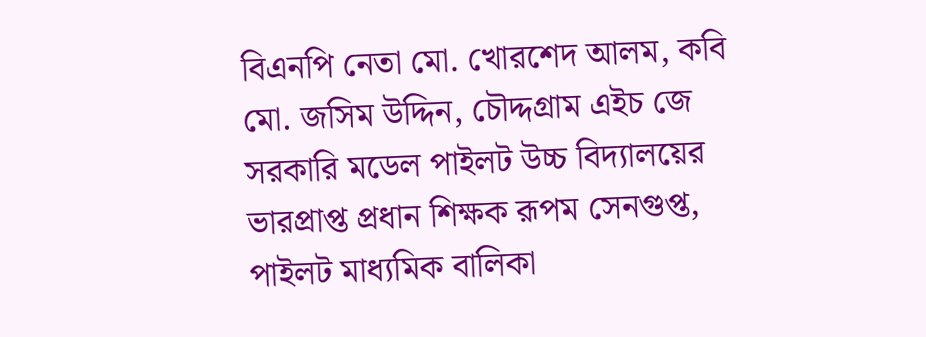বিএনপি নেতা মো. খোরশেদ আলম, কবি মো. জসিম উদ্দিন, চৌদ্দগ্রাম এইচ জে সরকারি মডেল পাইলট উচ্চ বিদ্যালয়ের ভারপ্রাপ্ত প্রধান শিক্ষক রূপম সেনগুপ্ত, পাইলট মাধ্যমিক বালিকা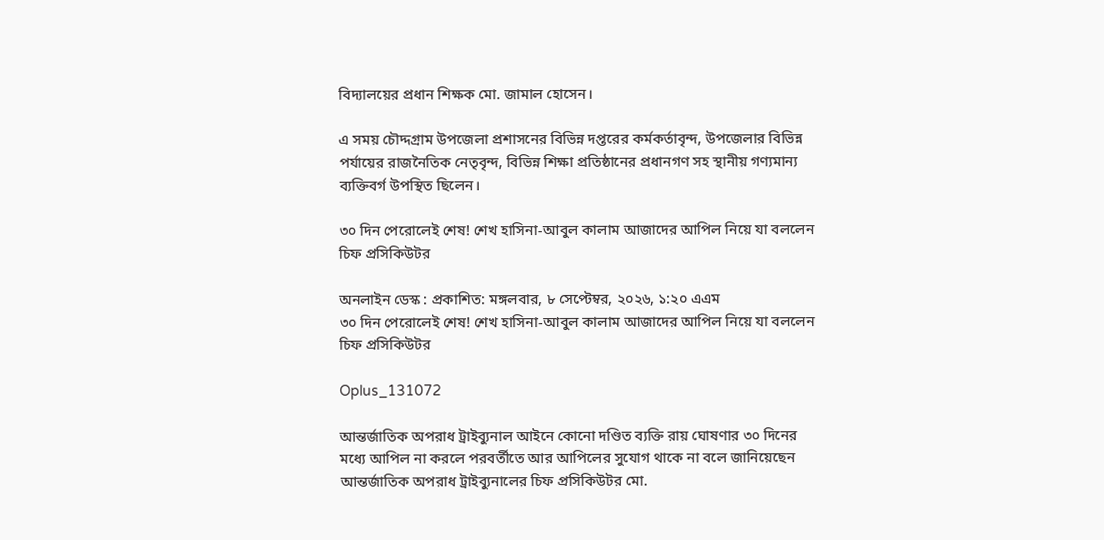বিদ্যালয়ের প্রধান শিক্ষক মো. জামাল হোসেন।

এ সময় চৌদ্দগ্রাম উপজেলা প্রশাসনের বিভিন্ন দপ্তরের কর্মকর্তাবৃন্দ, উপজেলার বিভিন্ন পর্যায়ের রাজনৈতিক নেতৃবৃন্দ, বিভিন্ন শিক্ষা প্রতিষ্ঠানের প্রধানগণ সহ স্থানীয় গণ্যমান্য ব্যক্তিবর্গ উপস্থিত ছিলেন।

৩০ দিন পেরোলেই শেষ! শেখ হাসিনা-আবুল কালাম আজাদের আপিল নিয়ে যা বললেন চিফ প্রসিকিউটর

অনলাইন ডেস্ক : প্রকাশিত: মঙ্গলবার, ৮ সেপ্টেম্বর, ২০২৬, ১:২০ এএম
৩০ দিন পেরোলেই শেষ! শেখ হাসিনা-আবুল কালাম আজাদের আপিল নিয়ে যা বললেন চিফ প্রসিকিউটর

Oplus_131072

আন্তর্জাতিক অপরাধ ট্রাইব্যুনাল আইনে কোনো দণ্ডিত ব্যক্তি রায় ঘোষণার ৩০ দিনের মধ্যে আপিল না করলে পরবর্তীতে আর আপিলের সুযোগ থাকে না বলে জানিয়েছেন আন্তর্জাতিক অপরাধ ট্রাইব্যুনালের চিফ প্রসিকিউটর মো.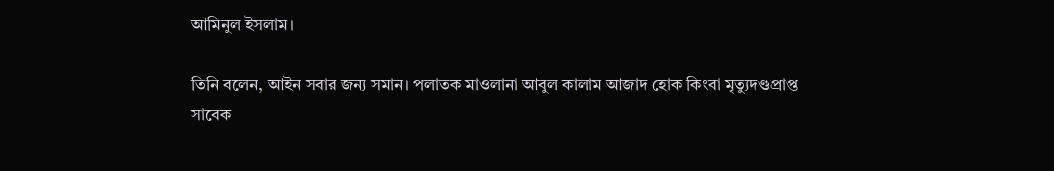আমিনুল ইসলাম।

তিনি বলেন, আইন সবার জন্য সমান। পলাতক মাওলানা আবুল কালাম আজাদ হোক কিংবা মৃত্যুদণ্ডপ্রাপ্ত সাবেক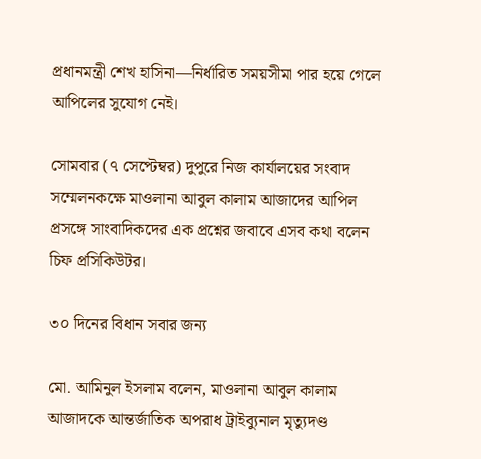প্রধানমন্ত্রী শেখ হাসিনা—নির্ধারিত সময়সীমা পার হয়ে গেলে আপিলের সুযোগ নেই।

সোমবার (৭ সেপ্টেম্বর) দুপুরে নিজ কার্যালয়ের সংবাদ সম্মেলনকক্ষে মাওলানা আবুল কালাম আজাদের আপিল প্রসঙ্গে সাংবাদিকদের এক প্রশ্নের জবাবে এসব কথা বলেন চিফ প্রসিকিউটর।

৩০ দিনের বিধান সবার জন্য

মো. আমিনুল ইসলাম বলেন, মাওলানা আবুল কালাম আজাদকে আন্তর্জাতিক অপরাধ ট্রাইব্যুনাল মৃত্যুদণ্ড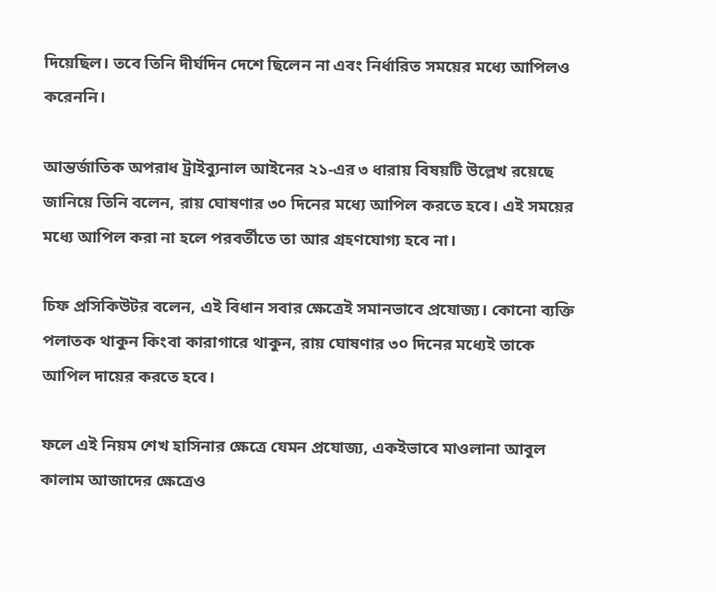দিয়েছিল। তবে তিনি দীর্ঘদিন দেশে ছিলেন না এবং নির্ধারিত সময়ের মধ্যে আপিলও করেননি।

আন্তর্জাতিক অপরাধ ট্রাইব্যুনাল আইনের ২১-এর ৩ ধারায় বিষয়টি উল্লেখ রয়েছে জানিয়ে তিনি বলেন, রায় ঘোষণার ৩০ দিনের মধ্যে আপিল করতে হবে। এই সময়ের মধ্যে আপিল করা না হলে পরবর্তীতে তা আর গ্রহণযোগ্য হবে না।

চিফ প্রসিকিউটর বলেন, এই বিধান সবার ক্ষেত্রেই সমানভাবে প্রযোজ্য। কোনো ব্যক্তি পলাতক থাকুন কিংবা কারাগারে থাকুন, রায় ঘোষণার ৩০ দিনের মধ্যেই তাকে আপিল দায়ের করতে হবে।

ফলে এই নিয়ম শেখ হাসিনার ক্ষেত্রে যেমন প্রযোজ্য, একইভাবে মাওলানা আবুল কালাম আজাদের ক্ষেত্রেও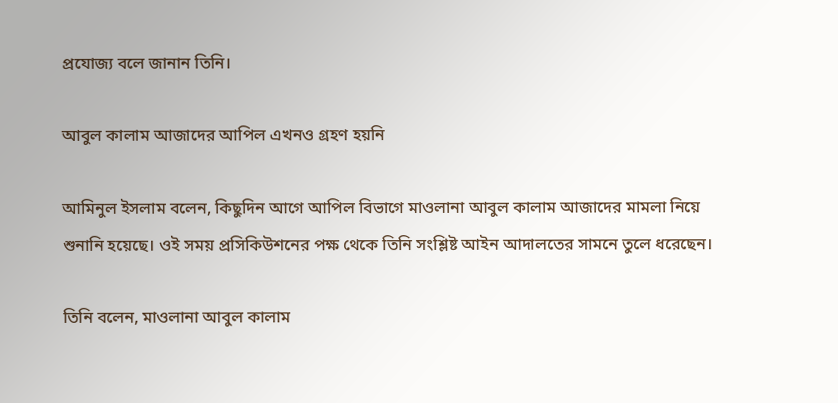প্রযোজ্য বলে জানান তিনি।

আবুল কালাম আজাদের আপিল এখনও গ্রহণ হয়নি

আমিনুল ইসলাম বলেন, কিছুদিন আগে আপিল বিভাগে মাওলানা আবুল কালাম আজাদের মামলা নিয়ে শুনানি হয়েছে। ওই সময় প্রসিকিউশনের পক্ষ থেকে তিনি সংশ্লিষ্ট আইন আদালতের সামনে তুলে ধরেছেন।

তিনি বলেন, মাওলানা আবুল কালাম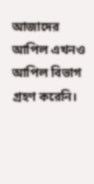আজাদের আপিল এখনও আপিল বিভাগ গ্রহণ করেনি।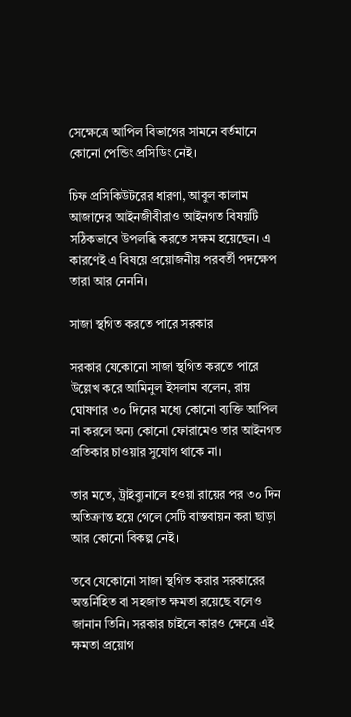সেক্ষেত্রে আপিল বিভাগের সামনে বর্তমানে কোনো পেন্ডিং প্রসিডিং নেই।

চিফ প্রসিকিউটরের ধারণা, আবুল কালাম আজাদের আইনজীবীরাও আইনগত বিষয়টি সঠিকভাবে উপলব্ধি করতে সক্ষম হয়েছেন। এ কারণেই এ বিষয়ে প্রয়োজনীয় পরবর্তী পদক্ষেপ তারা আর নেননি।

সাজা স্থগিত করতে পারে সরকার

সরকার যেকোনো সাজা স্থগিত করতে পারে উল্লেখ করে আমিনুল ইসলাম বলেন, রায় ঘোষণার ৩০ দিনের মধ্যে কোনো ব্যক্তি আপিল না করলে অন্য কোনো ফোরামেও তার আইনগত প্রতিকার চাওয়ার সুযোগ থাকে না।

তার মতে, ট্রাইব্যুনালে হওয়া রায়ের পর ৩০ দিন অতিক্রান্ত হয়ে গেলে সেটি বাস্তবায়ন করা ছাড়া আর কোনো বিকল্প নেই।

তবে যেকোনো সাজা স্থগিত করার সরকারের অন্তর্নিহিত বা সহজাত ক্ষমতা রয়েছে বলেও জানান তিনি। সরকার চাইলে কারও ক্ষেত্রে এই ক্ষমতা প্রয়োগ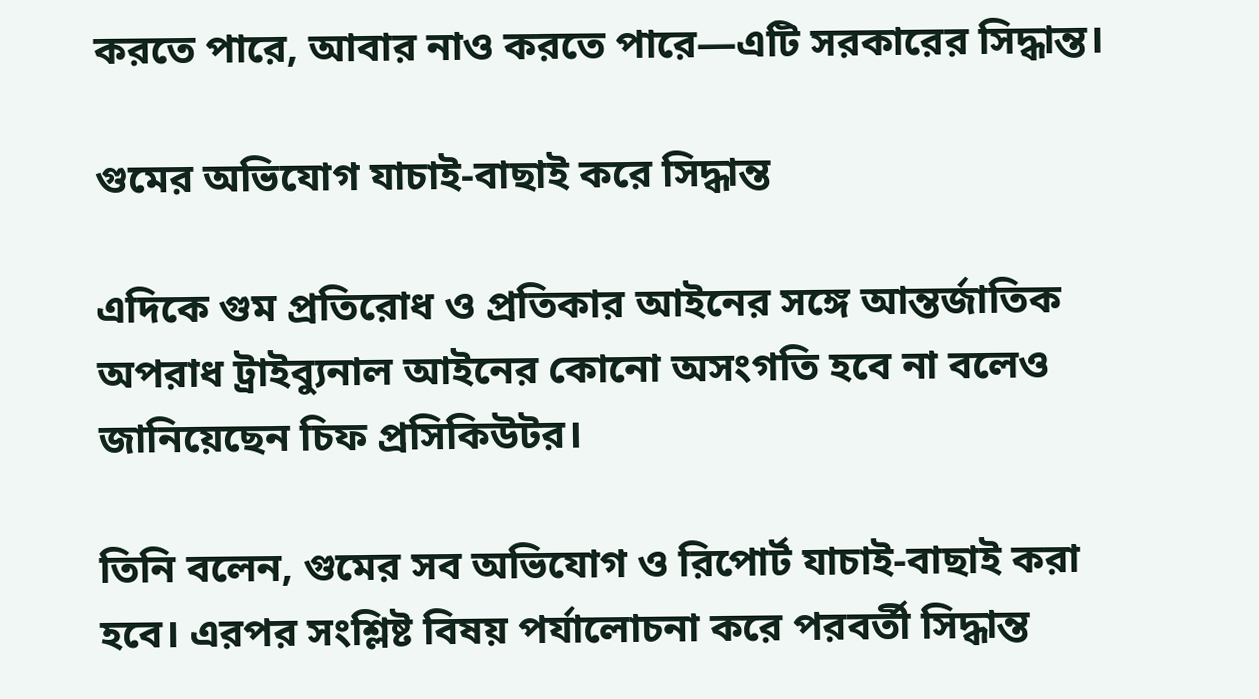করতে পারে, আবার নাও করতে পারে—এটি সরকারের সিদ্ধান্ত।

গুমের অভিযোগ যাচাই-বাছাই করে সিদ্ধান্ত

এদিকে গুম প্রতিরোধ ও প্রতিকার আইনের সঙ্গে আন্তর্জাতিক অপরাধ ট্রাইব্যুনাল আইনের কোনো অসংগতি হবে না বলেও জানিয়েছেন চিফ প্রসিকিউটর।

তিনি বলেন, গুমের সব অভিযোগ ও রিপোর্ট যাচাই-বাছাই করা হবে। এরপর সংশ্লিষ্ট বিষয় পর্যালোচনা করে পরবর্তী সিদ্ধান্ত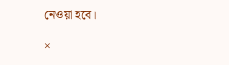নেওয়া হবে।

×